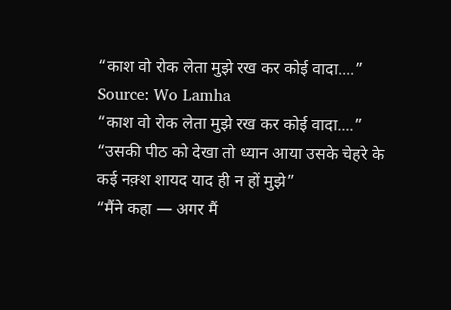“काश वो रोक लेता मुझे रख कर कोई वादा....”
Source: Wo Lamha
“काश वो रोक लेता मुझे रख कर कोई वादा....”
“उसकी पीठ को देखा तो ध्यान आया उसके चेहरे के कई नक़्श शायद याद ही न हों मुझे”
“मैंने कहा — अगर मैं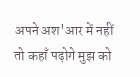अपने अश'आर में नहीं तो कहाँ पढ़ोगे मुझ को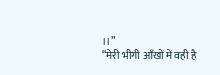।।”
“मेरी भीगी आँखों में वही है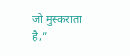जो मुस्कराता है,”